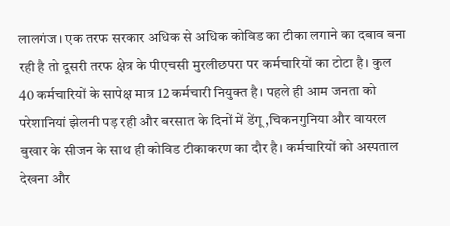लालगंज। एक तरफ सरकार अधिक से अधिक कोविड का टीका लगाने का दबाव बना रही है तो दूसरी तरफ क्षेत्र के पीएचसी मुरलीछपरा पर कर्मचारियों का टोटा है। कुल 40 कर्मचारियों के सापेक्ष मात्र 12 कर्मचारी नियुक्त है। पहले ही आम जनता को परेशानियां झेलनी पड़ रही और बरसात के दिनों में डेंगू ,चिकनगुनिया और वायरल बुखार के सीजन के साथ ही कोविड टीकाकरण का दौर है। कर्मचारियों को अस्पताल देखना और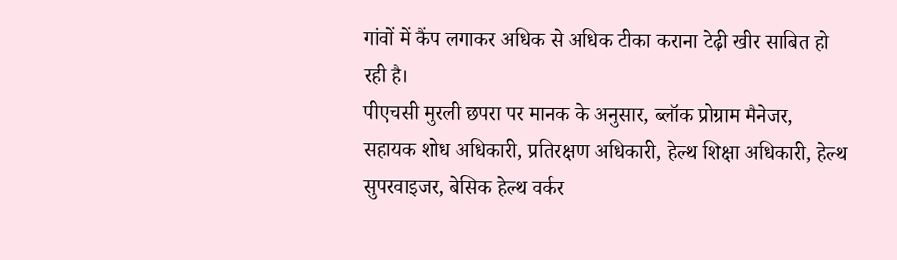गांवों में कैंप लगाकर अधिक से अधिक टीका कराना टेढ़ी खीर साबित हो रही है।
पीएचसी मुरली छपरा पर मानक के अनुसार, ब्लॉक प्रोग्राम मैनेजर, सहायक शोध अधिकारी, प्रतिरक्षण अधिकारी, हेल्थ शिक्षा अधिकारी, हेल्थ सुपरवाइजर, बेसिक हेल्थ वर्कर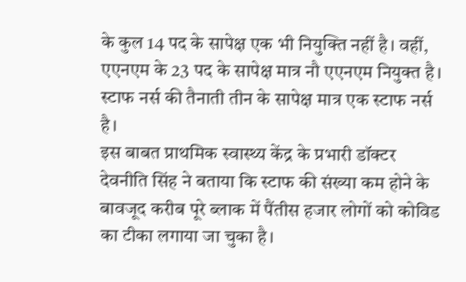के कुल 14 पद के सापेक्ष एक भी नियुक्ति नहीं है। वहीं, एएनएम के 23 पद के सापेक्ष मात्र नौ एएनएम नियुक्त है। स्टाफ नर्स की तैनाती तीन के सापेक्ष मात्र एक स्टाफ नर्स है।
इस बाबत प्राथमिक स्वास्थ्य केंद्र के प्रभारी डॉक्टर देवनीति सिंह ने बताया कि स्टाफ की संख्या कम होने के बावजूद करीब पूरे ब्लाक में पैंतीस हजार लोगों को कोविड का टीका लगाया जा चुका है।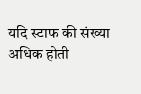यदि स्टाफ की संख्या अधिक होती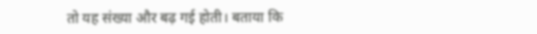तो यह संख्या और बढ़ गई होती। बताया कि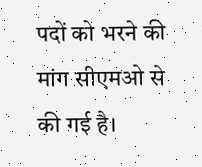पदों को भरने की मांग सीएमओ से की गई है।